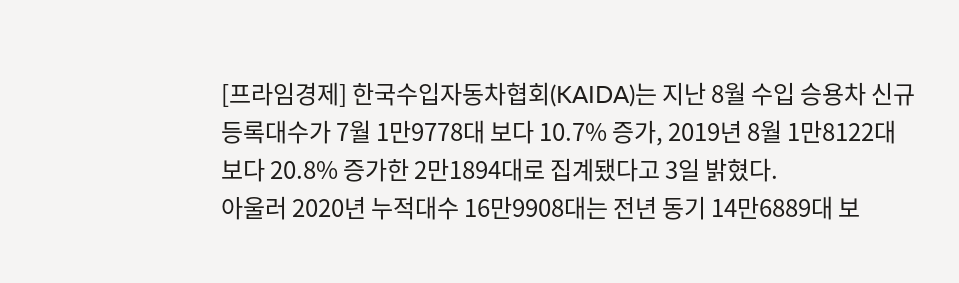[프라임경제] 한국수입자동차협회(KAIDA)는 지난 8월 수입 승용차 신규등록대수가 7월 1만9778대 보다 10.7% 증가, 2019년 8월 1만8122대 보다 20.8% 증가한 2만1894대로 집계됐다고 3일 밝혔다.
아울러 2020년 누적대수 16만9908대는 전년 동기 14만6889대 보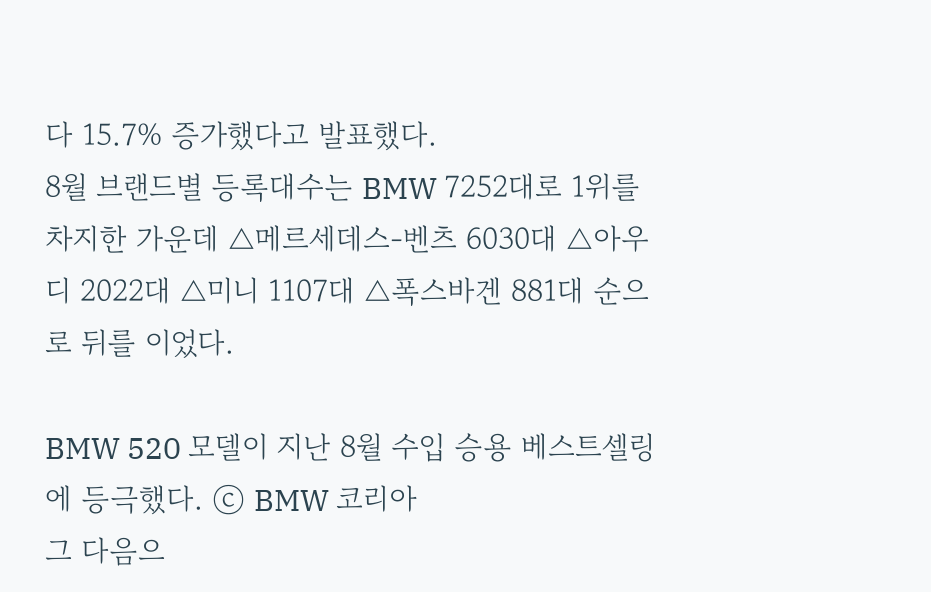다 15.7% 증가했다고 발표했다.
8월 브랜드별 등록대수는 BMW 7252대로 1위를 차지한 가운데 △메르세데스-벤츠 6030대 △아우디 2022대 △미니 1107대 △폭스바겐 881대 순으로 뒤를 이었다.

BMW 520 모델이 지난 8월 수입 승용 베스트셀링에 등극했다. ⓒ BMW 코리아
그 다음으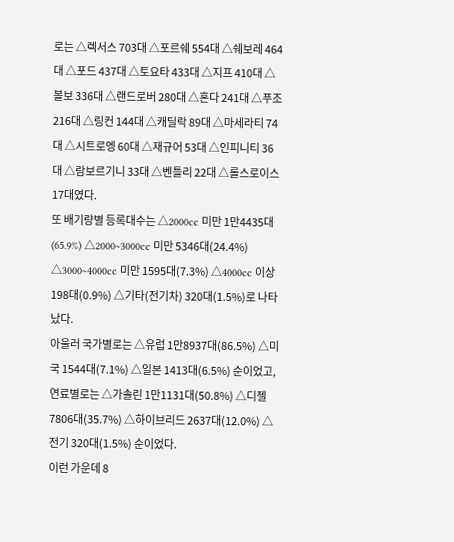로는 △렉서스 703대 △포르쉐 554대 △쉐보레 464대 △포드 437대 △토요타 433대 △지프 410대 △볼보 336대 △랜드로버 280대 △혼다 241대 △푸조 216대 △링컨 144대 △캐딜락 89대 △마세라티 74대 △시트로엥 60대 △재규어 53대 △인피니티 36대 △람보르기니 33대 △벤틀리 22대 △롤스로이스 17대였다.
또 배기량별 등록대수는 △2000cc 미만 1만4435대(65.9%) △2000~3000cc 미만 5346대(24.4%) △3000~4000cc 미만 1595대(7.3%) △4000cc 이상 198대(0.9%) △기타(전기차) 320대(1.5%)로 나타났다.
아울러 국가별로는 △유럽 1만8937대(86.5%) △미국 1544대(7.1%) △일본 1413대(6.5%) 순이었고, 연료별로는 △가솔린 1만1131대(50.8%) △디젤 7806대(35.7%) △하이브리드 2637대(12.0%) △전기 320대(1.5%) 순이었다.
이런 가운데 8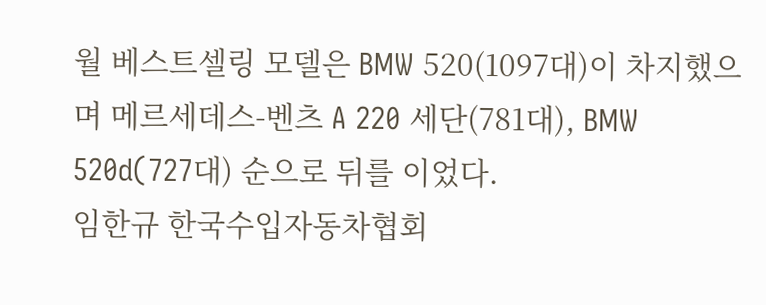월 베스트셀링 모델은 BMW 520(1097대)이 차지했으며 메르세데스-벤츠 A 220 세단(781대), BMW 520d(727대) 순으로 뒤를 이었다.
임한규 한국수입자동차협회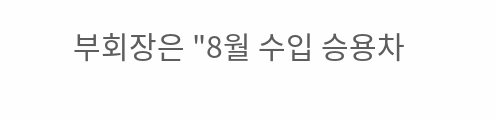부회장은 "8월 수입 승용차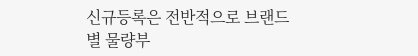신규등록은 전반적으로 브랜드별 물량부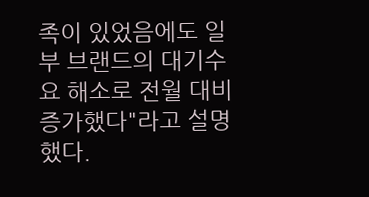족이 있었음에도 일부 브랜드의 대기수요 해소로 전월 대비 증가했다"라고 설명했다.